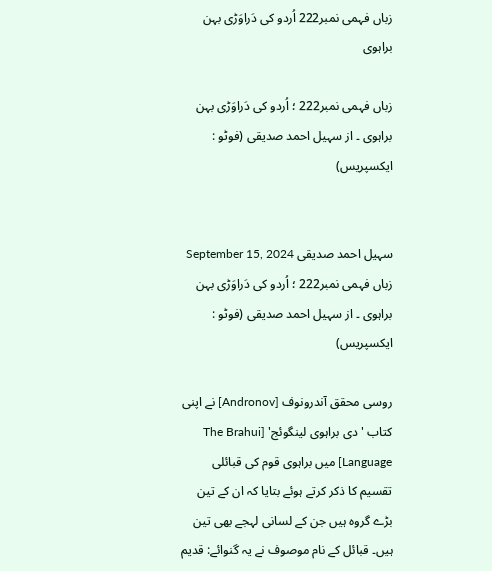زباں فہمی نمبر222 اُردو کی دَراوَڑی بہن براہوی

زباں فہمی نمبر222 ؛ اُردو کی دَراوَڑی بہن براہوی ۔ از سہیل احمد صدیقی (فوٹو : ایکسپریس)


سہیل احمد صدیقی September 15, 2024
زباں فہمی نمبر222 ؛ اُردو کی دَراوَڑی بہن براہوی ۔ از سہیل احمد صدیقی (فوٹو : ایکسپریس)

روسی محقق آندرونوف [Andronov] نے اپنی کتاب ' دی براہوی لینگوئج' [The Brahui Language] میں براہوی قوم کی قبائلی تقسیم کا ذکر کرتے ہوئے بتایا کہ ان کے تین بڑے گروہ ہیں جن کے لسانی لہجے بھی تین ہیں۔ قبائل کے نام موصوف نے یہ گنوائے: قدیم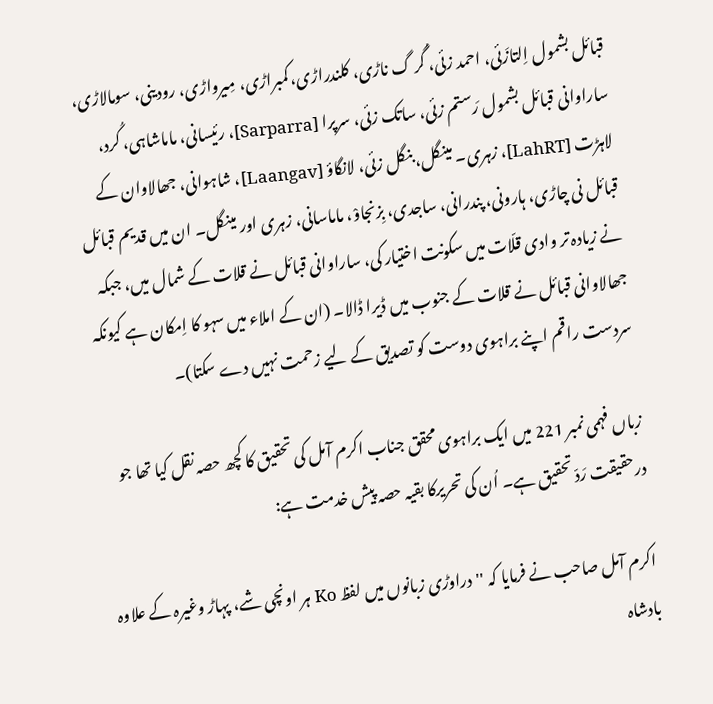قبائل بشمول اِلتازَئی، احمد زئی، گُر گ ناڑی، کلندراڑی، کمبراڑی، مِیرواڑی، رودینی، سومالاڑی، ساراوانی قبائل بشمول رَستم زئی، ساتک زئی، سرپرا [Sarparra]، رئیسانی، ماماشاہی، کُرد، لاہڑت [LahRT]، زہری۔ مینگل، بنگل زئی، لانگاؤ [Laangav]، شاہوانی، جھالاوان کے قبائل نی چاڑی، ہارونی، پندرانی، ساجدی، بِزنجاوْ، ماماسانی، زہری اور مینگل۔ ان میں قدیم قبائل نے زیادہ تر وادی قلّات میں سکونت اختیار کی، ساراوانی قبائل نے قلات کے شمال میں، جبکہ جھالاوانی قبائل نے قلات کے جنوب میں ڈیرا ڈالا۔ (ان کے املاء میں سہو کا اِمکان ہے کیونکہ سردست راقم اپنے براہوی دوست کو تصدیق کے لیے زحمت نہیں دے سکتا)۔

زباں فہمی نمبر 221 میں ایک براہوی محقق جناب اکرم آمل کی تحقیق کا کچھ حصہ نقل کیا تھا جو درحقیقت رَدّ تحقیق ہے۔ اُن کی تحریرکا بقیہ حصہ پیش خدمت ہے:

اکرم آمل صاحب نے فرمایا کہ ''دراوڑی زبانوں میں لفظ Ko ہر اونچی شے، پہاڑ وغیرہ کے علاوہ بادشاہ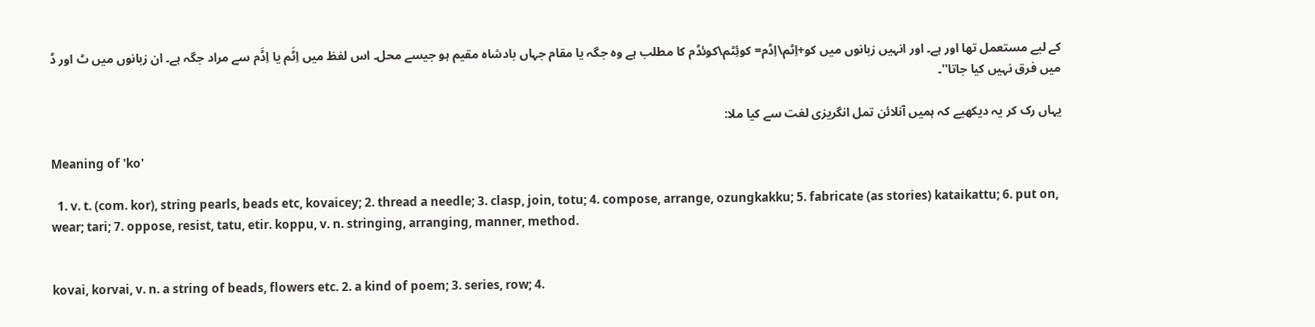کے لیے مستعمل تھا اور ہے۔ اور انہیں زبانوں میں کو+اِٹم\اِڈم= کوئِٹم\کوئڈم کا مطلب ہے وہ جگہ یا مقام جہاں بادشاہ مقیم ہو جیسے محل۔ اس لفظ میں اِٹَم یا اِڈَم سے مراد جگہ ہے۔ ان زبانوں میں ٹ اور ڈ میں فرق نہیں کیا جاتا''۔

یہاں رک کر یہ دیکھیے کہ ہمیں آنلائن تمل انگریزی لغت سے کیا ملا:

Meaning of 'ko'

  1. v. t. (com. kor), string pearls, beads etc, kovaicey; 2. thread a needle; 3. clasp, join, totu; 4. compose, arrange, ozungkakku; 5. fabricate (as stories) kataikattu; 6. put on, wear; tari; 7. oppose, resist, tatu, etir. koppu, v. n. stringing, arranging, manner, method.


kovai, korvai, v. n. a string of beads, flowers etc. 2. a kind of poem; 3. series, row; 4.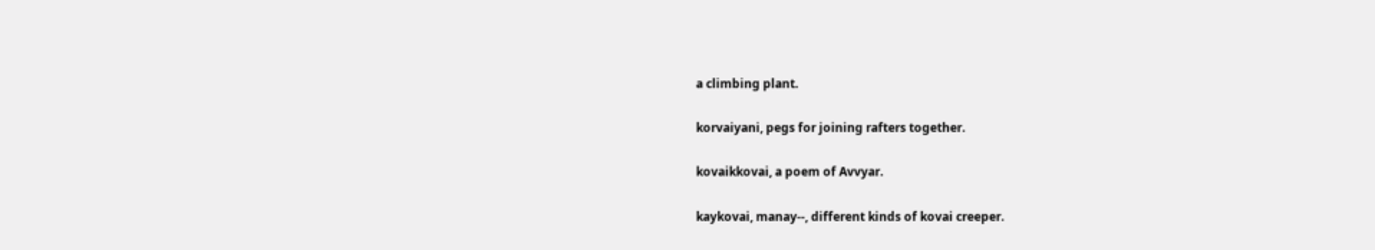a climbing plant.

korvaiyani, pegs for joining rafters together.

kovaikkovai, a poem of Avvyar.

kaykovai, manay--, different kinds of kovai creeper.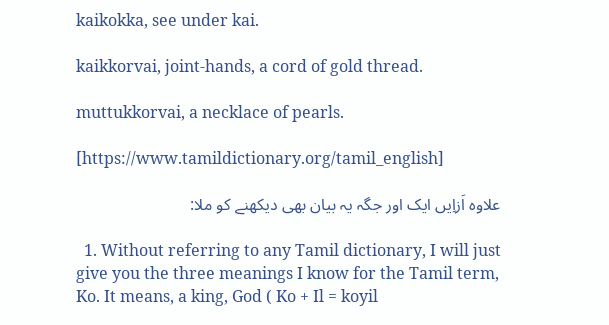kaikokka, see under kai.

kaikkorvai, joint-hands, a cord of gold thread.

muttukkorvai, a necklace of pearls.

[https://www.tamildictionary.org/tamil_english]

علاوہ اَزاِیں ایک اور جگہ یہ بیان بھی دیکھنے کو ملا:

  1. Without referring to any Tamil dictionary, I will just give you the three meanings I know for the Tamil term, Ko. It means, a king, God ( Ko + Il = koyil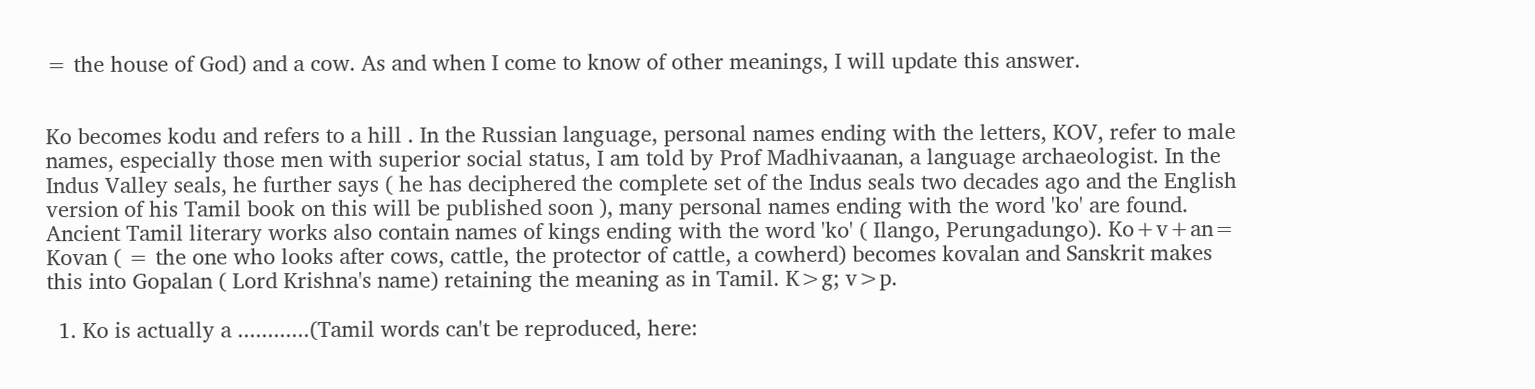= the house of God) and a cow. As and when I come to know of other meanings, I will update this answer.


Ko becomes kodu and refers to a hill . In the Russian language, personal names ending with the letters, KOV, refer to male names, especially those men with superior social status, I am told by Prof Madhivaanan, a language archaeologist. In the Indus Valley seals, he further says ( he has deciphered the complete set of the Indus seals two decades ago and the English version of his Tamil book on this will be published soon ), many personal names ending with the word 'ko' are found. Ancient Tamil literary works also contain names of kings ending with the word 'ko' ( Ilango, Perungadungo). Ko+v+an= Kovan ( = the one who looks after cows, cattle, the protector of cattle, a cowherd) becomes kovalan and Sanskrit makes this into Gopalan ( Lord Krishna's name) retaining the meaning as in Tamil. K>g; v>p.

  1. Ko is actually a ............(Tamil words can't be reproduced, here: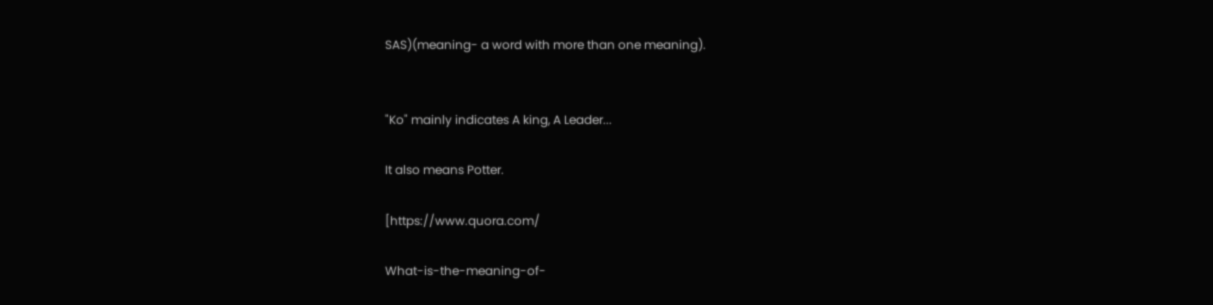SAS)(meaning- a word with more than one meaning).


"Ko" mainly indicates A king, A Leader...

It also means Potter.

[https://www.quora.com/

What-is-the-meaning-of-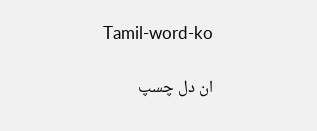Tamil-word-ko

ان دل چسپ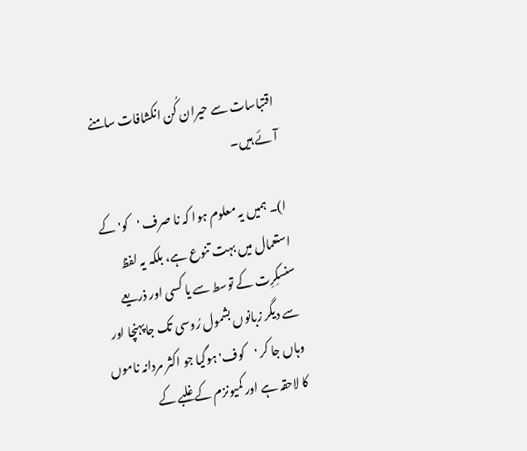اقتباسات سے حیران کُن انکشافات سامنے آئے ہیں۔

ا)۔ ہمیں یہ معلوم ہوا کہ نا صرف 'کو' کے استعمال میں بہت تنوع ہے، بلکہ یہ لفظ سنسکِرِت کے توسط سے یا کسی اور ذریعے سے دیگر زبانوں بشمول رُوسی تک جاپہنچا اور وہاں جا کر 'کوف' ہوگیا جو اکثر مردانہ ناموں کا لاحقہ ہے اور کمیونزم کے غلبے کے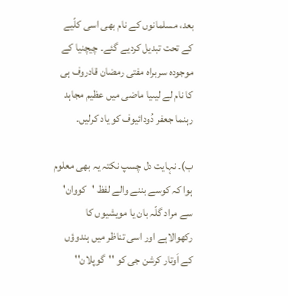بعد، مسلمانوں کے نام بھی اسی کلّیے کے تحت تبدیل کردیے گئے۔ چیچنیا کے موجودہ سربراہ مفتی رمضان قادروف ہی کا نام لے لیںیا ماضی میں عظیم مجاہد رہنما جعفر دُودائیوف کو یاد کرلیں۔

ب)۔ نہایت دل چسپ نکتہ یہ بھی معلوم ہوا کہ کوسے بننے والے لفظ 'کووان' سے مراد گلّہ بان یا مویشیوں کا رکھوالاہے اور اسی تناظر میں ہندوؤں کے اَوتار کرشن جی کو ''گوپلان''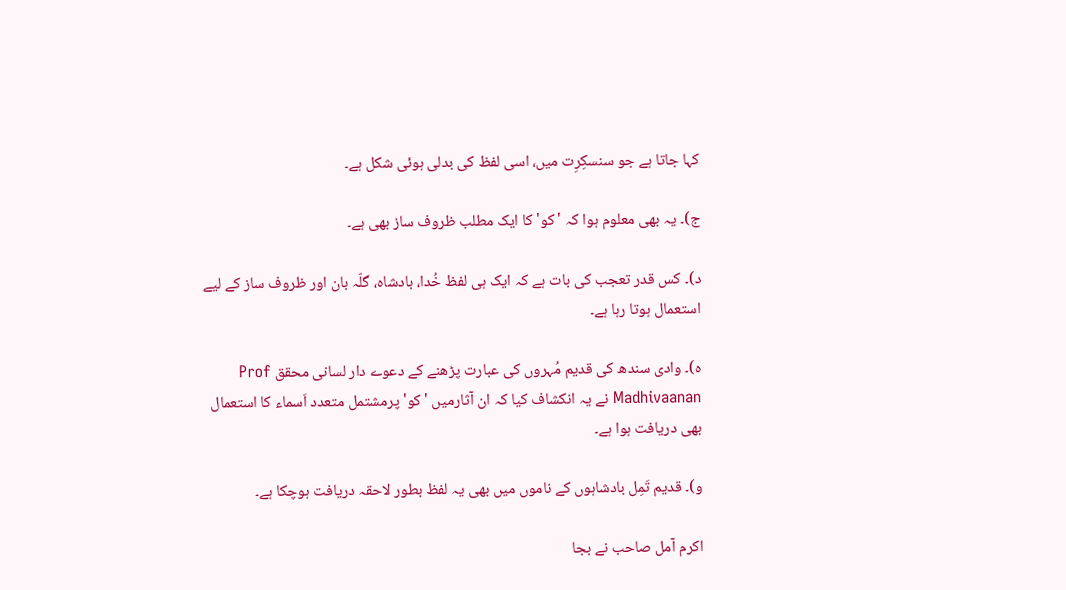کہا جاتا ہے جو سنسکِرِت میں، اسی لفظ کی بدلی ہوئی شکل ہے۔

ج)۔ یہ بھی معلوم ہوا کہ 'کو' کا ایک مطلب ظروف ساز بھی ہے۔

د)۔ کس قدر تعجب کی بات ہے کہ ایک ہی لفظ خُدا، بادشاہ، گلّہ بان اور ظروف ساز کے لیے استعمال ہوتا رہا ہے۔

ہ)۔ وادی سندھ کی قدیم مُہروں کی عبارت پڑھنے کے دعوے دار لسانی محقق Prof Madhivaanan نے یہ انکشاف کیا کہ ان آثارمیں 'کو' پرمشتمل متعدد اَسماء کا استعمال بھی دریافت ہوا ہے۔

و)۔ قدیم تَمِل بادشاہوں کے ناموں میں بھی یہ لفظ بطور لاحقہ دریافت ہوچکا ہے۔

اکرم آمل صاحب نے بجا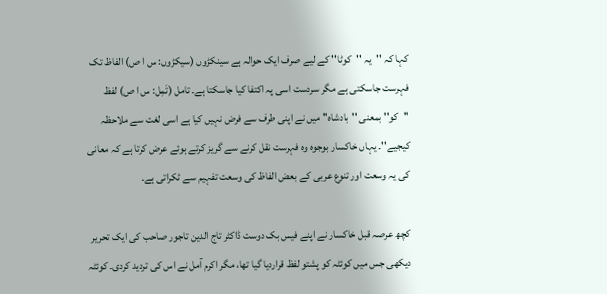کہا کہ ''یہ ''کوٹا'' کے لیے صرف ایک حوالہ ہے سینکڑوں (سیکڑوں: س ا ص) الفاظ تک فہرست جاسکتی ہے مگر سردست اسی پہ اکتفا کیا جاسکتا ہے۔ تامل (تَمِل: س ا ص) لفظ ''کو'' بمعنی ''بادشاہ'' میں نے اپنی طرف سے فرض نہیں کیا ہے اسی لغت سے ملاحظہ کیجیے''۔ یہاں خاکسار بوجوہ وہ فہرست نقل کرنے سے گریز کرتے ہوئے عرض کرتا ہے کہ معانی کی یہ وسعت اور تنوع عربی کے بعض الفاظ کی وسعت تفہیم سے ٹکراتی ہے۔

کچھ عرصہ قبل خاکسار نے اپنے فیس بک دوست ڈاکٹر تاج الدین تاجور صاحب کی ایک تحریر دیکھی جس میں کوئٹہ کو پشتو لفظ قراردیا گیا تھا، مگر اکرم آمل نے اس کی تردید کردی۔ کوئٹہ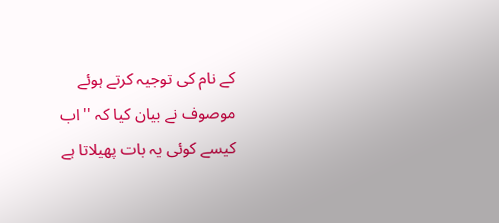کے نام کی توجیہ کرتے ہوئے موصوف نے بیان کیا کہ ''اب کیسے کوئی یہ بات پھیلاتا ہے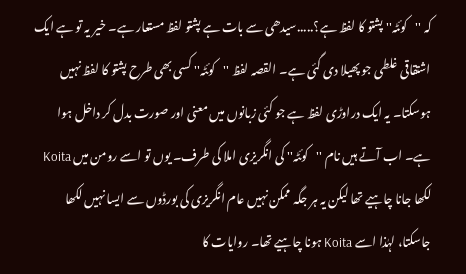کہ ''کوئٹہ'' پشتو کا لفظ ہے؟.....سیدھی سے بات ہے پشتو لفظ مستعار ہے۔ خیر یہ تو ہے ایک اشتقاقی غلطی جو پھیلا دی گئی ہے۔ القصہ لفظ ''کوئٹہ'' کسی بھی طرح پشتو کا لفظ نہیں ہوسکتا۔ یہ ایک دراوڑی لفظ ہے جو کئی زبانوں میں معنی اور صورت بدل کر داخل ہوا ہے۔ اب آتے ہیں نام ''کوئٹہ'' کی انگریزی املا کی طرف۔ یوں تو اسے رومن میں Koita لکھا جانا چاہیے تھا لیکن یہ ہر جگہ ممکن نہیں عام انگریزی کی بورڈوں سے ایسا نہیں لکھا جاسکتا، لہٰذا اسے Koita ہونا چاہیے تھا۔ روایات کا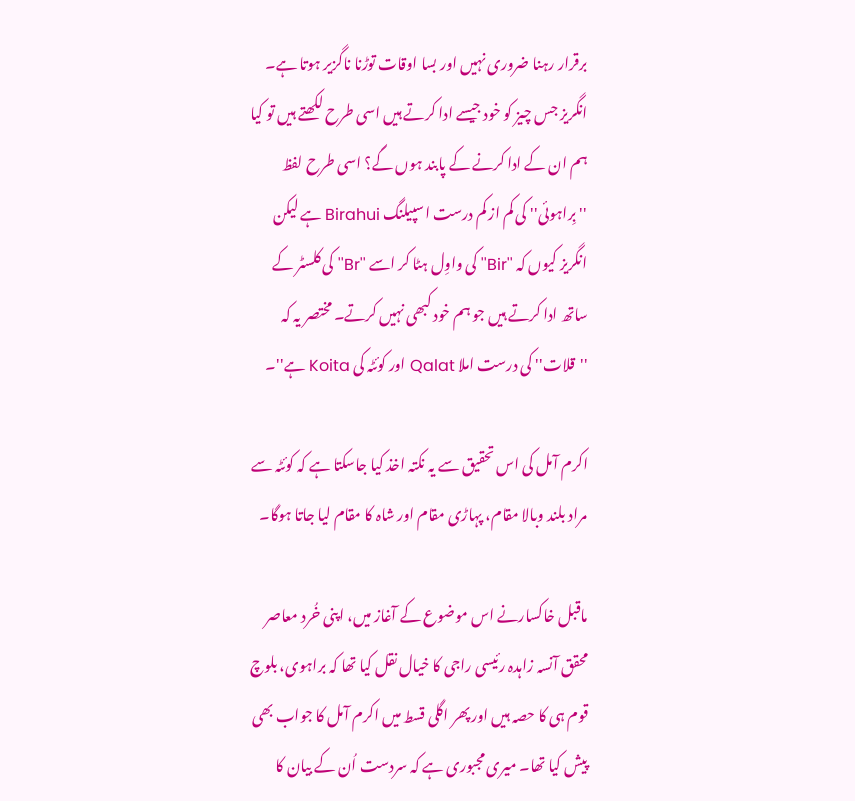برقرار رہنا ضروری نہیں اور بسا اوقات توڑنا ناگزیر ہوتا ہے۔ انگریز جس چیز کو خود جیسے ادا کرتے ہیں اسی طرح لکھتے ہیں تو کیا ہم ان کے ادا کرنے کے پابند ہوں گے؟ اسی طرح لفظ ''بِراہوئی'' کی کم از کم درست اسپیلنگ Birahui ہے لیکن انگریز کیوں کہ ''Bir'' کی واوِل ہٹا کر اسے ''Br'' کی کلسٹر کے ساتھ ادا کرتے ہیں جو ہم خود کبھی نہیں کرتے۔ مختصر یہ کہ ''قلات'' کی درست املا Qalat اور کوئٹہ کی Koita ہے''۔

اکرم آمل کی اس تحقیق سے یہ نکتہ اخذ کیا جاسکتا ہے کہ کوئٹہ سے مراد بلند وبالا مقام، پہاڑی مقام اور شاہ کا مقام لیا جاتا ہوگا۔

ماقبل خاکسارنے اس موضوع کے آغاز میں، اپنی خُرد معاصر محقق آنسہ زاہدہ رئیسی راجی کا خیال نقل کیا تھا کہ براہوی، بلوچ قوم ہی کا حصہ ہیں اور پھر اگلی قسط میں اکرم آمل کا جواب بھی پیش کیا تھا۔ میری مجبوری ہے کہ سردست اُن کے بیان کا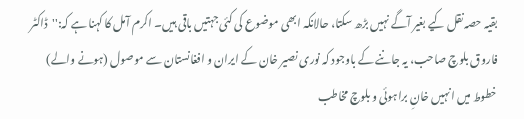بقیہ حصہ نقل کیے بغیر آگے نہیں بڑھ سکتا، حالانکہ ابھی موضوع کی کئی جہتیں باقی ہیں۔ اکرم آمل کا کہنا ہے کہ:''ڈاکٹر فاروق بلوچ صاحب، یہ جاننے کے باوجود کہ نوری نصیر خان کے ایران و افغانستان سے موصول (ہونے والے) خطوط میں انہیں خانِ براہوئی و بلوچ مخاطب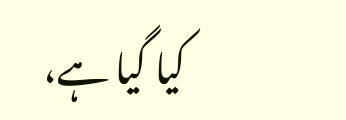کیا گیا ہے،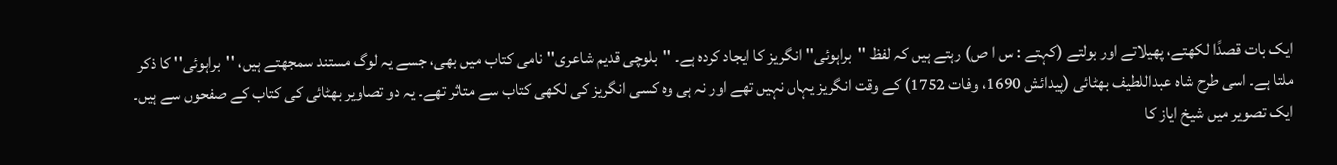ایک بات قصدًا لکھتے، پھیلاتے اور بولتے (کہتے : س ا ص) رہتے ہیں کہ لفظ ''براہوئی'' انگریز کا ایجاد کردہ ہے۔ ''بلوچی قدیم شاعری'' نامی کتاب میں بھی، جسے یہ لوگ مستند سمجھتے ہیں، ''براہوئی'' کا ذکر ملتا ہے۔ اسی طرح شاہ عبداللطیف بھٹائی (پیدائش 1690، وفات 1752) کے وقت انگریز یہاں نہیں تھے اور نہ ہی وہ کسی انگریز کی لکھی کتاب سے متاثر تھے۔ یہ دو تصاویر بھٹائی کی کتاب کے صفحوں سے ہیں۔ ایک تصویر میں شیخ ایاز کا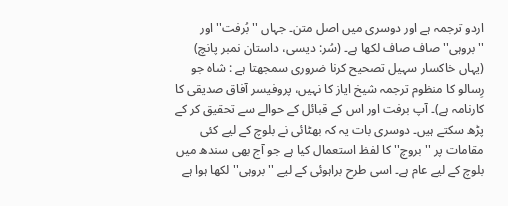اردو ترجمہ ہے اور دوسری میں اصل متن۔ جہاں ''بُرفت'' اور ''بروہی'' صاف صاف لکھا ہے۔ (سُر: دیسی، داستان نمبر پانچ) (یہاں خاکسار سہیل تصحیح کرنا ضروری سمجھتا ہے : شاہ جو رِسالو کا منظوم ترجمہ شیخ ایاز کا نہیں، پروفیسر آفاق صدیقی کا کارنامہ ہے)۔ آپ برفت اور اس کے قبائل کے حوالے سے تحقیق کر کے پڑھ سکتے ہیں۔ دوسری بات یہ کہ بھٹائی نے بلوچ کے لیے کئی مقامات پر ''بروچ'' کا لفظ استعمال کیا ہے جو آج بھی سندھ میں بلوچ کے لیے عام ہے۔ اسی طرح براہوئی کے لیے ''بروہی'' لکھا ہوا ہے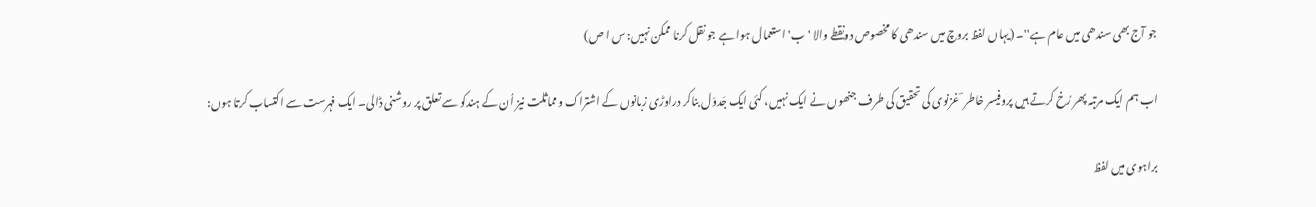جو آج بھی سندھی میں عام ہے''۔ (یہاں لفظ بروچ میں سندھی کا مخصوص دونقطے والا 'ب' استعمال ہوا ہے جو نقل کرنا ممکن نہیں: س ا ص)

اب ہم ایک مرتبہ پھر رُخ کرتے ہیں پروفیسر خاطر ؔ غزنوی کی تحقیق کی طرف جنھوں نے ایک نہیں، کئی ایک جَدوَل بناکر دراوڑی زبانوں کے اشتراک ومماثلت نیز اُن کے ہندکو سے تعلق پر روشنی ڈالی۔ ایک فہرست سے اکتساب کرتا ہوں:

براہوی میں لفظ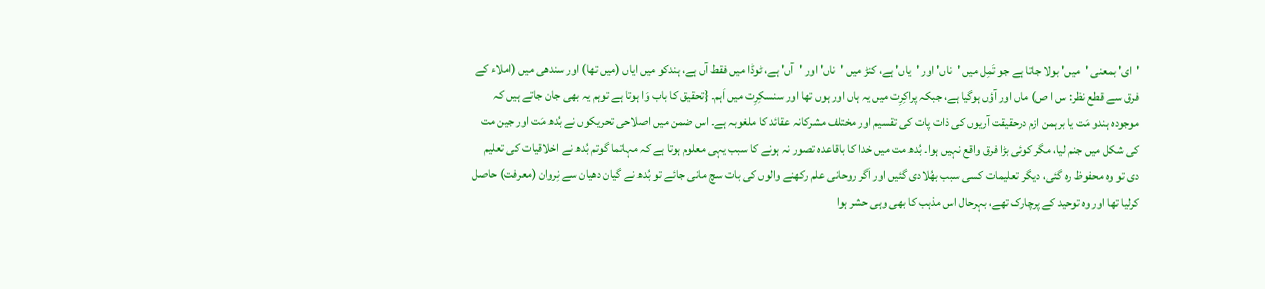'ای' بمعنی 'میں' بولا جاتا ہے جو تَمِل میں 'ناں' اور 'یاں' ہے، کنڑ میں 'ناں' اور 'آں' ہے، ٹوڈا میں فقط آں ہے، ہندکو میں ایاں (میں تھا) اور سندھی میں (املاء کے فرق سے قطع نظر: س ا ص) ماں اور آؤں ہوگیا ہے، جبکہ پراکِرِت میں یہ ہاں اور ہوں تھا اور سنسکِرِت میں اَہم۔ {تحقیق کا باب وَا ہوتا ہے توہم یہ بھی جان جاتے ہیں کہ موجودہ ہندو مَت یا برہمن ازم درحقیقت آریوں کی ذات پات کی تقسیم اور مختلف مشرکانہ عقائد کا ملغوبہ ہے۔ اس ضمن میں اصلاحی تحریکوں نے بُدھ مَت اور جین مت کی شکل میں جنم لیا، مگر کوئی بڑا فرق واقع نہیں ہوا۔ بُدھ مت میں خدا کا باقاعدہ تصور نہ ہونے کا سبب یہی معلوم ہوتا ہے کہ مہاتما گوتم بُدھ نے اخلاقیات کی تعلیم دی تو وہ محفوظ رہ گئی، دیگر تعلیمات کسی سبب بھُلادی گئیں اور اَگر روحانی علم رکھنے والوں کی بات سچ مانی جائے تو بُدھ نے گیان دھیان سے نِروان (معرفت) حاصل کرلیا تھا اور وہ توحید کے پرچارک تھے، بہرحال اس مذہب کا بھی وہی حشر ہوا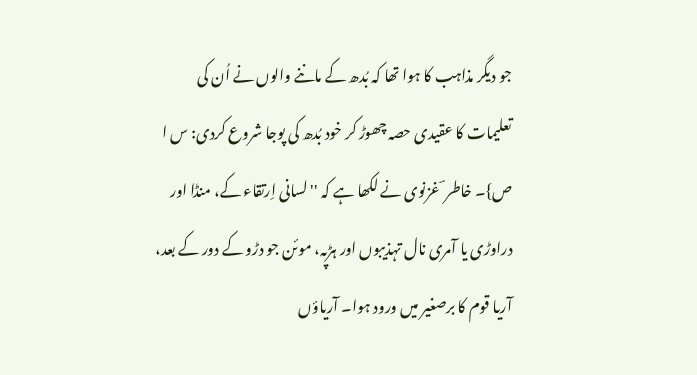جو دیگر مذاہب کا ہوا تھا کہ بُدھ کے ماننے والوں نے اُن کی تعلیمات کا عقیدی حصہ چھوڑ کر خود بُدھ کی پوجا شروع کردی: س ا ص}۔ خاطر ؔ غزنوی نے لکھا ہے کہ ''لسانی اِرتقاء کے، منڈا اور دراوڑی یا آمری نال تہذیبوں اور ہڑپہ، موئن جو دڑو کے دور کے بعد، آریا قوم کا برصغیر میں ورود ہوا۔ آریاؤں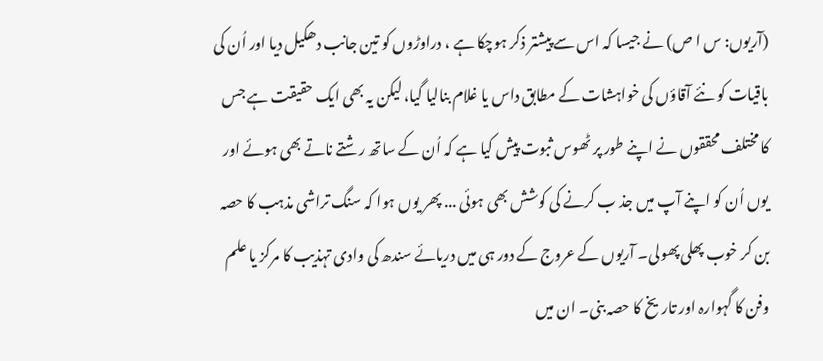(آریوں: س ا ص) نے جیسا کہ اس سے پیشتر ذکر ہوچکا ہے ، دراوڑوں کو تین جانب دھکیل دیا اور اُن کی باقیات کو نئے آقاؤں کی خواہشات کے مطابق داس یا غلام بنالیا گیا، لیکن یہ بھی ایک حقیقت ہے جس کا مختلف محققوں نے اپنے طور پر ٹھوس ثبوت پیش کیا ہے کہ اُن کے ساتھ رشتے ناتے بھی ہوئے اور یوں اُن کو اپنے آپ میں جذ ب کرنے کی کوشش بھی ہوئی ... پھر یوں ہوا کہ سنگ تراشی مذہب کا حصہ بن کر خوب پھلی پھولی۔ آریوں کے عروج کے دور ہی میں دریائے سندھ کی وادی تہذیب کا مرکز یا علم وفن کا گہوارہ اور تاریخ کا حصہ بنی۔ ان میں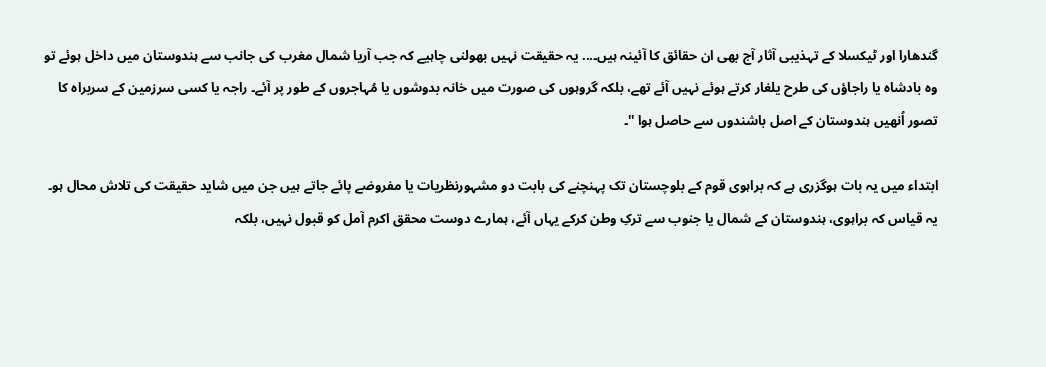گندھارا اور ٹیکسلا کے تہذیبی آثار آج بھی ان حقائق کا آئینہ ہیں۔... یہ حقیقت نہیں بھولنی چاہیے کہ جب آریا شمال مغرب کی جانب سے ہندوستان میں داخل ہوئے تو وہ بادشاہ یا راجاؤں کی طرح یلغار کرتے ہوئے نہیں آئے تھے، بلکہ گروہوں کی صورت میں خانہ بدوشوں یا مُہاجروں کے طور پر آئے۔ راجہ یا کسی سرزمین کے سربراہ کا تصور اُنھیں ہندوستان کے اصل باشندوں سے حاصل ہوا ''۔

ابتداء میں یہ بات ہوگزری ہے کہ براہوی قوم کے بلوچستان تک پہنچنے کی بابت دو مشہورنظریات یا مفروضے پائے جاتے ہیں جن میں شاید حقیقت کی تلاش محال ہو۔ یہ قیاس کہ براہوی، ہندوستان کے شمال یا جنوب سے ترکِ وطن کرکے یہاں آئے، ہمارے دوست محقق اکرم آمل کو قبول نہیں، بلکہ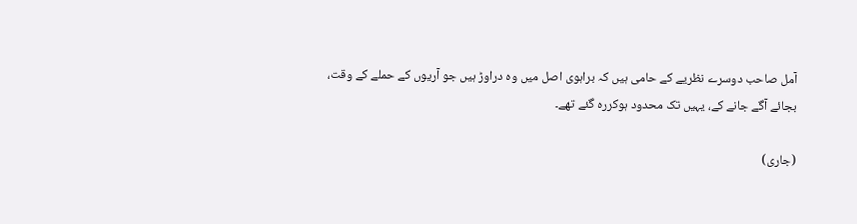آمل صاحب دوسرے نظریے کے حامی ہیں کہ براہوی اصل میں وہ دراوڑ ہیں جو آریوں کے حملے کے وقت، بجائے آگے جانے کے، یہیں تک محدود ہوکررہ گئے تھے۔

(جاری)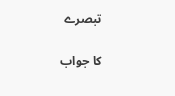تبصرے

کا جواب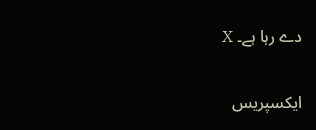دے رہا ہے۔ X

ایکسپریس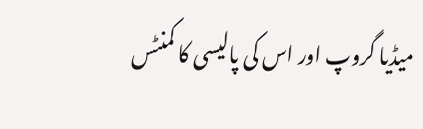میڈیا گروپ اور اس کی پالیسی کا کمنٹس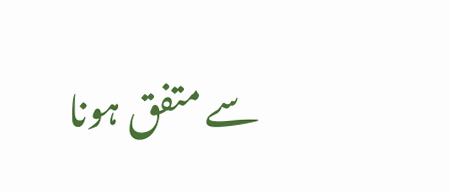سے متفق ہونا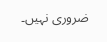ضروری نہیں۔